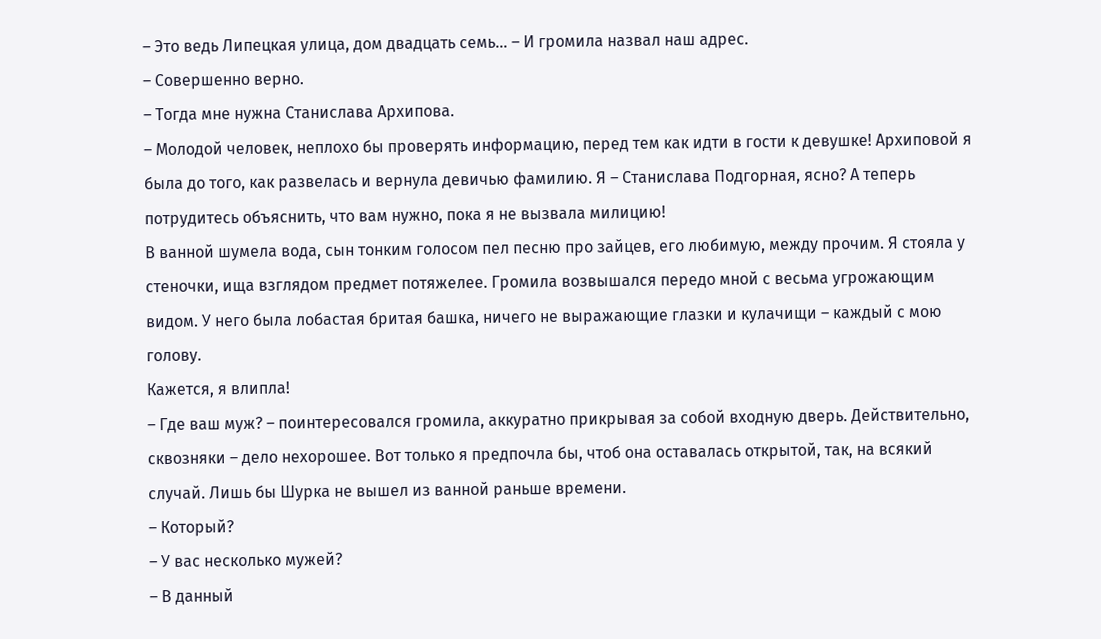– Это ведь Липецкая улица, дом двадцать семь... – И громила назвал наш адрес.
– Совершенно верно.
– Тогда мне нужна Станислава Архипова.
– Молодой человек, неплохо бы проверять информацию, перед тем как идти в гости к девушке! Архиповой я была до того, как развелась и вернула девичью фамилию. Я – Станислава Подгорная, ясно? А теперь потрудитесь объяснить, что вам нужно, пока я не вызвала милицию!
В ванной шумела вода, сын тонким голосом пел песню про зайцев, его любимую, между прочим. Я стояла у стеночки, ища взглядом предмет потяжелее. Громила возвышался передо мной с весьма угрожающим видом. У него была лобастая бритая башка, ничего не выражающие глазки и кулачищи – каждый с мою голову.
Кажется, я влипла!
– Где ваш муж? – поинтересовался громила, аккуратно прикрывая за собой входную дверь. Действительно, сквозняки – дело нехорошее. Вот только я предпочла бы, чтоб она оставалась открытой, так, на всякий случай. Лишь бы Шурка не вышел из ванной раньше времени.
– Который?
– У вас несколько мужей?
– В данный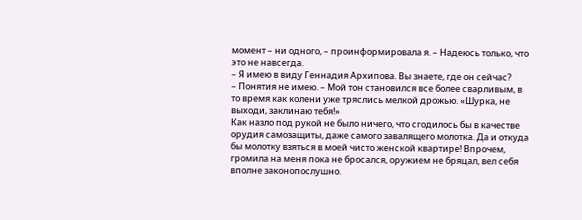момент – ни одного, – проинформировала я. – Надеюсь только, что это не навсегда.
– Я имею в виду Геннадия Архипова. Вы знаете, где он сейчас?
– Понятия не имею. – Мой тон становился все более сварливым, в то время как колени уже тряслись мелкой дрожью. «Шурка, не выходи, заклинаю тебя!»
Как назло под рукой не было ничего, что сгодилось бы в качестве орудия самозащиты, даже самого завалящего молотка. Да и откуда бы молотку взяться в моей чисто женской квартире! Впрочем, громила на меня пока не бросался, оружием не бряцал, вел себя вполне законопослушно.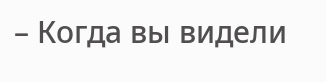– Когда вы видели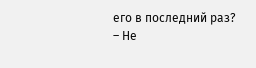его в последний раз?
– Не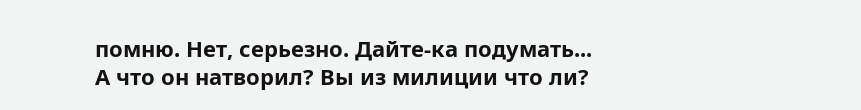помню. Нет, серьезно. Дайте-ка подумать... А что он натворил? Вы из милиции что ли?